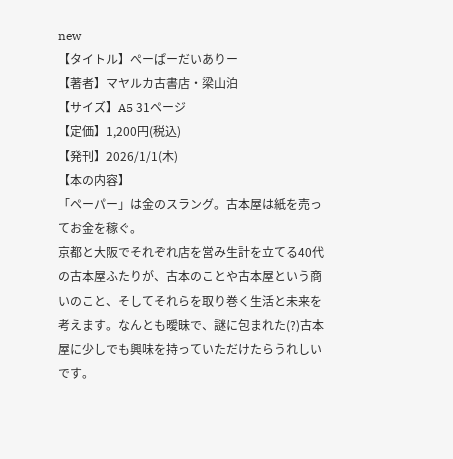new
【タイトル】ぺーぱーだいありー
【著者】マヤルカ古書店・梁山泊
【サイズ】A5 31ページ
【定価】1,200円(税込)
【発刊】2026/1/1(木)
【本の内容】
「ペーパー」は金のスラング。古本屋は紙を売ってお金を稼ぐ。
京都と大阪でそれぞれ店を営み生計を立てる40代の古本屋ふたりが、古本のことや古本屋という商いのこと、そしてそれらを取り巻く生活と未来を考えます。なんとも曖昧で、謎に包まれた(?)古本屋に少しでも興味を持っていただけたらうれしいです。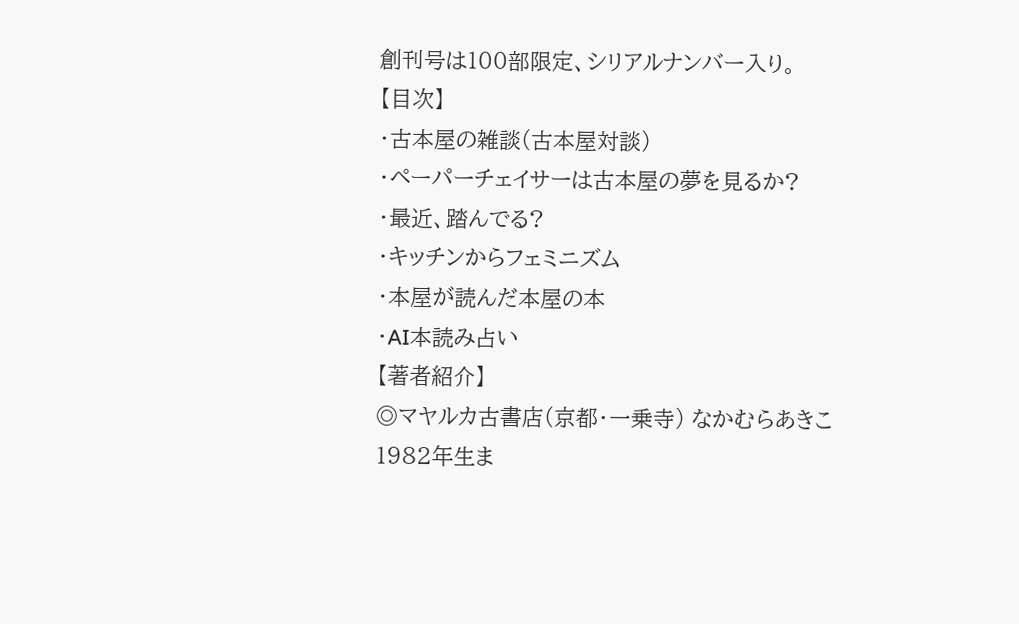創刊号は100部限定、シリアルナンバー入り。
【目次】
・古本屋の雑談(古本屋対談)
・ペーパーチェイサーは古本屋の夢を見るか?
・最近、踏んでる?
・キッチンからフェミニズム
・本屋が読んだ本屋の本
・AI本読み占い
【著者紹介】
◎マヤルカ古書店(京都・一乗寺) なかむらあきこ
1982年生ま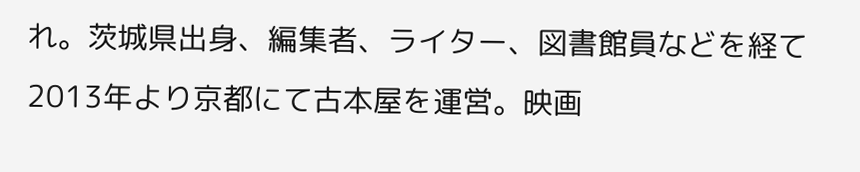れ。茨城県出身、編集者、ライター、図書館員などを経て2013年より京都にて古本屋を運営。映画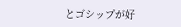とゴシップが好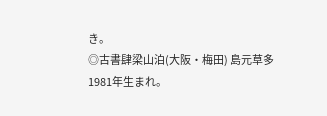き。
◎古書肆梁山泊(大阪・梅田) 島元草多
1981年生まれ。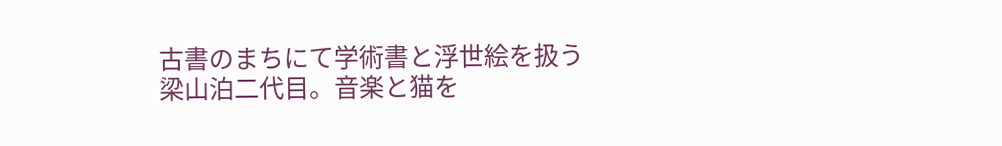古書のまちにて学術書と浮世絵を扱う梁山泊二代目。音楽と猫を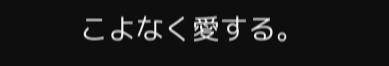こよなく愛する。